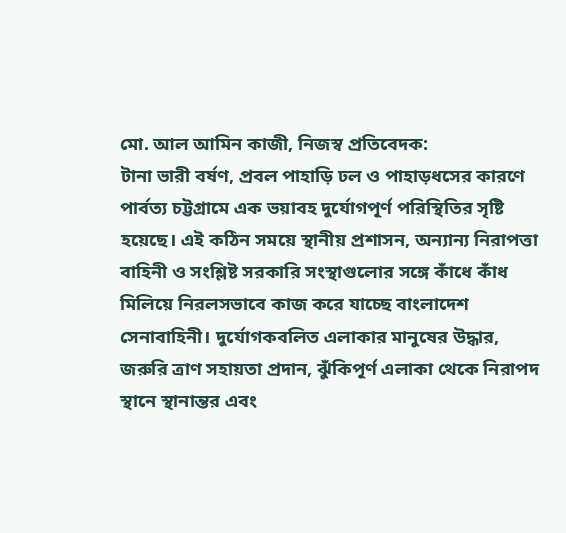মো. আল আমিন কাজী, নিজস্ব প্রতিবেদক:
টানা ভারী বর্ষণ, প্রবল পাহাড়ি ঢল ও পাহাড়ধসের কারণে পার্বত্য চট্টগ্রামে এক ভয়াবহ দুর্যোগপূর্ণ পরিস্থিতির সৃষ্টি হয়েছে। এই কঠিন সময়ে স্থানীয় প্রশাসন, অন্যান্য নিরাপত্তা বাহিনী ও সংশ্লিষ্ট সরকারি সংস্থাগুলোর সঙ্গে কাঁধে কাঁধ মিলিয়ে নিরলসভাবে কাজ করে যাচ্ছে বাংলাদেশ সেনাবাহিনী। দুর্যোগকবলিত এলাকার মানুষের উদ্ধার, জরুরি ত্রাণ সহায়তা প্রদান, ঝুঁকিপূর্ণ এলাকা থেকে নিরাপদ স্থানে স্থানান্তর এবং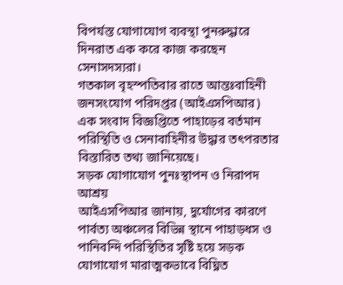বিপর্যস্ত যোগাযোগ ব্যবস্থা পুনরুদ্ধারে দিনরাত এক করে কাজ করছেন সেনাসদস্যরা।
গতকাল বৃহস্পতিবার রাতে আন্তঃবাহিনী জনসংযোগ পরিদপ্তর (আইএসপিআর) এক সংবাদ বিজ্ঞপ্তিতে পাহাড়ের বর্তমান পরিস্থিতি ও সেনাবাহিনীর উদ্ধার তৎপরতার বিস্তারিত তথ্য জানিয়েছে।
সড়ক যোগাযোগ পুনঃস্থাপন ও নিরাপদ আশ্রয়
আইএসপিআর জানায়, দুর্যোগের কারণে পার্বত্য অঞ্চলের বিভিন্ন স্থানে পাহাড়ধস ও পানিবন্দি পরিস্থিতির সৃষ্টি হয়ে সড়ক যোগাযোগ মারাত্মকভাবে বিঘ্নিত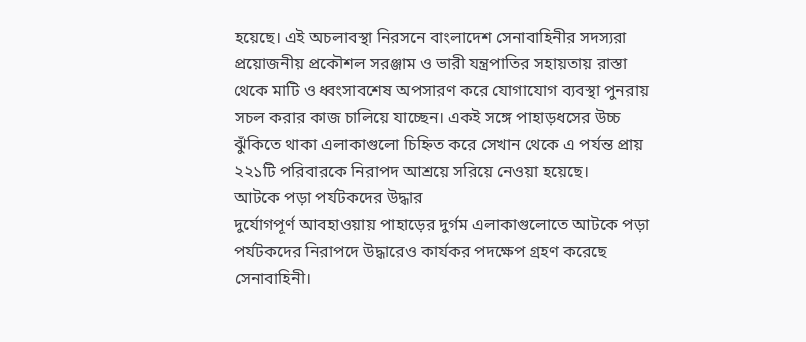হয়েছে। এই অচলাবস্থা নিরসনে বাংলাদেশ সেনাবাহিনীর সদস্যরা প্রয়োজনীয় প্রকৌশল সরঞ্জাম ও ভারী যন্ত্রপাতির সহায়তায় রাস্তা থেকে মাটি ও ধ্বংসাবশেষ অপসারণ করে যোগাযোগ ব্যবস্থা পুনরায় সচল করার কাজ চালিয়ে যাচ্ছেন। একই সঙ্গে পাহাড়ধসের উচ্চ ঝুঁকিতে থাকা এলাকাগুলো চিহ্নিত করে সেখান থেকে এ পর্যন্ত প্রায় ২২১টি পরিবারকে নিরাপদ আশ্রয়ে সরিয়ে নেওয়া হয়েছে।
আটকে পড়া পর্যটকদের উদ্ধার
দুর্যোগপূর্ণ আবহাওয়ায় পাহাড়ের দুর্গম এলাকাগুলোতে আটকে পড়া পর্যটকদের নিরাপদে উদ্ধারেও কার্যকর পদক্ষেপ গ্রহণ করেছে সেনাবাহিনী।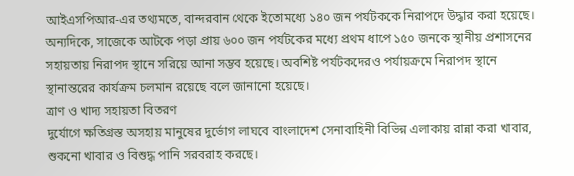আইএসপিআর-এর তথ্যমতে, বান্দরবান থেকে ইতোমধ্যে ১৪০ জন পর্যটককে নিরাপদে উদ্ধার করা হয়েছে। অন্যদিকে, সাজেকে আটকে পড়া প্রায় ৬০০ জন পর্যটকের মধ্যে প্রথম ধাপে ১৫০ জনকে স্থানীয় প্রশাসনের সহায়তায় নিরাপদ স্থানে সরিয়ে আনা সম্ভব হয়েছে। অবশিষ্ট পর্যটকদেরও পর্যায়ক্রমে নিরাপদ স্থানে স্থানান্তরের কার্যক্রম চলমান রয়েছে বলে জানানো হয়েছে।
ত্রাণ ও খাদ্য সহায়তা বিতরণ
দুর্যোগে ক্ষতিগ্রস্ত অসহায় মানুষের দুর্ভোগ লাঘবে বাংলাদেশ সেনাবাহিনী বিভিন্ন এলাকায় রান্না করা খাবার, শুকনো খাবার ও বিশুদ্ধ পানি সরবরাহ করছে।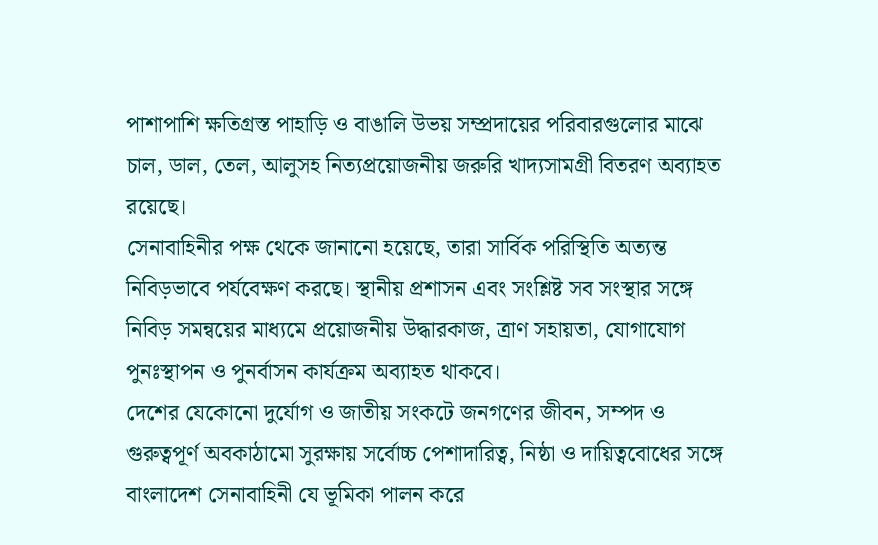পাশাপাশি ক্ষতিগ্রস্ত পাহাড়ি ও বাঙালি উভয় সম্প্রদায়ের পরিবারগুলোর মাঝে চাল, ডাল, তেল, আলুসহ নিত্যপ্রয়োজনীয় জরুরি খাদ্যসামগ্রী বিতরণ অব্যাহত রয়েছে।
সেনাবাহিনীর পক্ষ থেকে জানানো হয়েছে, তারা সার্বিক পরিস্থিতি অত্যন্ত নিবিড়ভাবে পর্যবেক্ষণ করছে। স্থানীয় প্রশাসন এবং সংশ্লিষ্ট সব সংস্থার সঙ্গে নিবিড় সমন্বয়ের মাধ্যমে প্রয়োজনীয় উদ্ধারকাজ, ত্রাণ সহায়তা, যোগাযোগ পুনঃস্থাপন ও পুনর্বাসন কার্যক্রম অব্যাহত থাকবে।
দেশের যেকোনো দুর্যোগ ও জাতীয় সংকটে জনগণের জীবন, সম্পদ ও গুরুত্বপূর্ণ অবকাঠামো সুরক্ষায় সর্বোচ্চ পেশাদারিত্ব, নিষ্ঠা ও দায়িত্ববোধের সঙ্গে বাংলাদেশ সেনাবাহিনী যে ভূমিকা পালন করে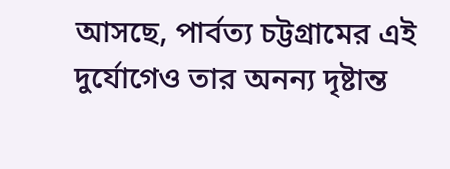আসছে, পার্বত্য চট্টগ্রামের এই দুর্যোগেও তার অনন্য দৃষ্টান্ত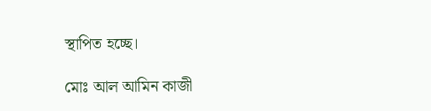স্থাপিত হচ্ছে।

মোঃ আল আমিন কাজী